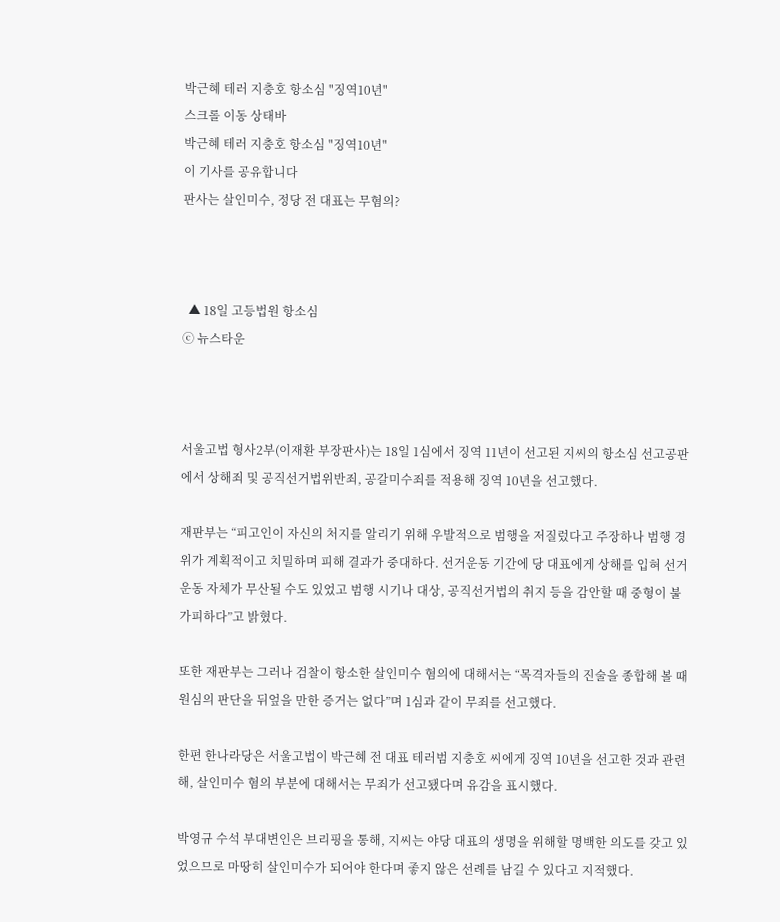박근혜 테러 지충호 항소심 "징역10년"
스크롤 이동 상태바
박근혜 테러 지충호 항소심 "징역10년"
이 기사를 공유합니다
판사는 살인미수, 정당 전 대표는 무혐의?



  ▲ 18일 고등법원 항소심
ⓒ 뉴스타운



서울고법 형사2부(이재환 부장판사)는 18일 1심에서 징역 11년이 선고된 지씨의 항소심 선고공판에서 상해죄 및 공직선거법위반죄, 공갈미수죄를 적용해 징역 10년을 선고했다.

재판부는 “피고인이 자신의 처지를 알리기 위해 우발적으로 범행을 저질렀다고 주장하나 범행 경위가 계획적이고 치밀하며 피해 결과가 중대하다. 선거운동 기간에 당 대표에게 상해를 입혀 선거운동 자체가 무산될 수도 있었고 범행 시기나 대상, 공직선거법의 취지 등을 감안할 때 중형이 불가피하다”고 밝혔다.

또한 재판부는 그러나 검찰이 항소한 살인미수 혐의에 대해서는 “목격자들의 진술을 종합해 볼 때 원심의 판단을 뒤엎을 만한 증거는 없다”며 1심과 같이 무죄를 선고했다.

한편 한나라당은 서울고법이 박근혜 전 대표 테러범 지충호 씨에게 징역 10년을 선고한 것과 관련해, 살인미수 혐의 부분에 대해서는 무죄가 선고됐다며 유감을 표시했다.

박영규 수석 부대변인은 브리핑을 통해, 지씨는 야당 대표의 생명을 위해할 명백한 의도를 갖고 있었으므로 마땅히 살인미수가 되어야 한다며 좋지 않은 선례를 남길 수 있다고 지적했다.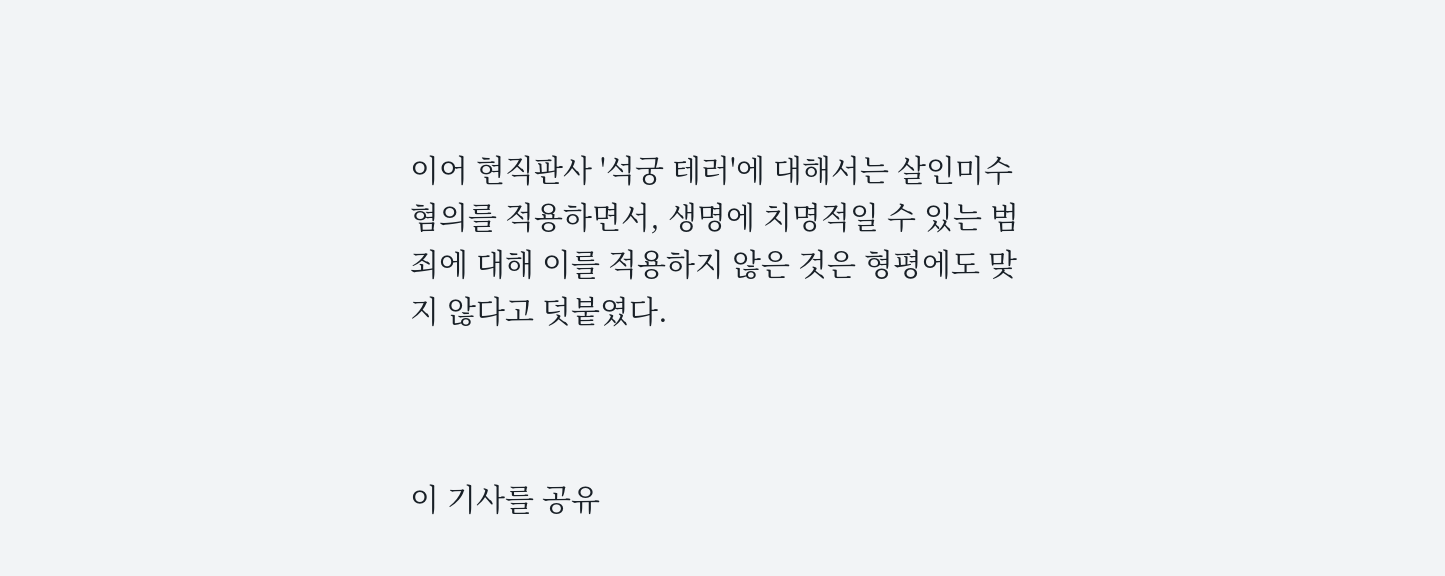이어 현직판사 '석궁 테러'에 대해서는 살인미수 혐의를 적용하면서, 생명에 치명적일 수 있는 범죄에 대해 이를 적용하지 않은 것은 형평에도 맞지 않다고 덧붙였다.



이 기사를 공유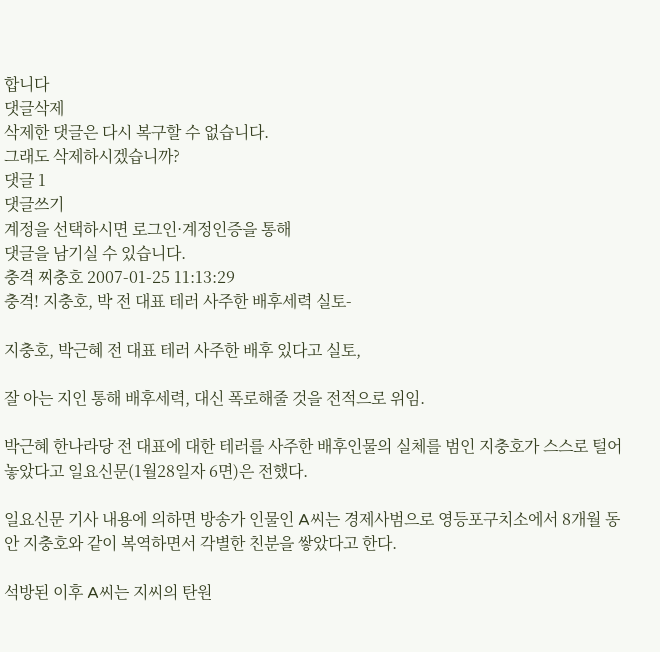합니다
댓글삭제
삭제한 댓글은 다시 복구할 수 없습니다.
그래도 삭제하시겠습니까?
댓글 1
댓글쓰기
계정을 선택하시면 로그인·계정인증을 통해
댓글을 남기실 수 있습니다.
충격 찌충호 2007-01-25 11:13:29
충격! 지충호, 박 전 대표 테러 사주한 배후세력 실토-

지충호, 박근혜 전 대표 테러 사주한 배후 있다고 실토,

잘 아는 지인 통해 배후세력, 대신 폭로해줄 것을 전적으로 위임.

박근혜 한나라당 전 대표에 대한 테러를 사주한 배후인물의 실체를 범인 지충호가 스스로 털어놓았다고 일요신문(1월28일자 6면)은 전했다.

일요신문 기사 내용에 의하면 방송가 인물인 A씨는 경제사범으로 영등포구치소에서 8개월 동안 지충호와 같이 복역하면서 각별한 친분을 쌓았다고 한다.

석방된 이후 A씨는 지씨의 탄원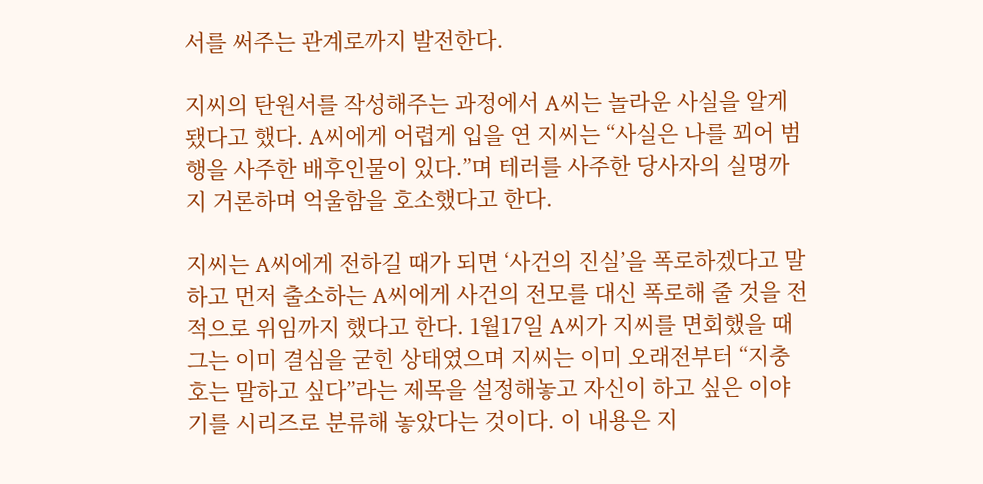서를 써주는 관계로까지 발전한다.

지씨의 탄원서를 작성해주는 과정에서 A씨는 놀라운 사실을 알게 됐다고 했다. A씨에게 어렵게 입을 연 지씨는 “사실은 나를 꾀어 범행을 사주한 배후인물이 있다.”며 테러를 사주한 당사자의 실명까지 거론하며 억울함을 호소했다고 한다.

지씨는 A씨에게 전하길 때가 되면 ‘사건의 진실’을 폭로하겠다고 말하고 먼저 출소하는 A씨에게 사건의 전모를 대신 폭로해 줄 것을 전적으로 위임까지 했다고 한다. 1월17일 A씨가 지씨를 면회했을 때 그는 이미 결심을 굳힌 상태였으며 지씨는 이미 오래전부터 “지충호는 말하고 싶다”라는 제목을 설정해놓고 자신이 하고 싶은 이야기를 시리즈로 분류해 놓았다는 것이다. 이 내용은 지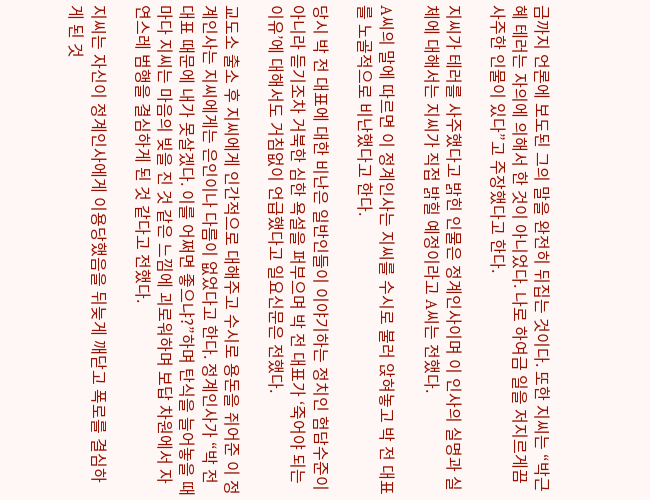금까지 언론에 보도된 그의 말을 완전히 뒤집는 것이다. 또한 지씨는 “박근혜 테러는 자의에 의해서 한 것이 아니었다. 나로 하여금 일을 저지르게끔 사주한 인물이 있다”고 주장했다고 한다.

지씨가 테러를 사주했다고 밝힌 인물은 정계인사이며 이 인사의 실명과 실체에 대해서는 지씨가 직접 밝힐 예정이라고 A씨는 전했다.

A씨의 말에 따르면 이 정계인사는 지씨를 수시로 불러 앉혀놓고 박 전 대표를 노골적으로 비난했다고 한다.

당시 박 전 대표에 대한 비난은 일반인들이 이야기하는 정치인 험담수준이 아니라 듣기조차 거북한 심한 욕설을 퍼부으며 박 전 대표가 ‘죽어야 되는 이유’에 대해서도 거침없이 언급했다고 일요신문은 전했다.

교도소 출소 후 지씨에게 인간적으로 대해주고 수시로 용돈을 쥐어준 이 정계인사는 지씨에게는 은인이나 다름이 없었다고 한다. 정계인사가 “박 전 대표 때문에 내가 못살겠다. 이를 어쩌면 좋으냐?”하며 탄식을 늘어놓을 때마다 지씨는 마음의 빚을 진 것 같은 느낌에 괴로워하며 보답 차원에서 자연스레 범행을 결심하게 된 것 같다고 전했다.

지씨는 자신이 정계인사에게 이용당했음을 뒤늦게 깨닫고 폭로를 결심하게 된 것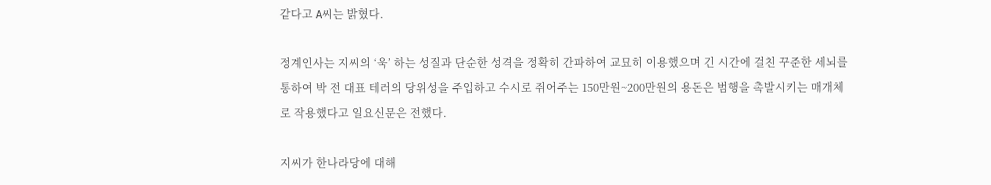같다고 A씨는 밝혔다.

정계인사는 지씨의 ‘욱’ 하는 성질과 단순한 성격을 정확히 간파하여 교묘히 이용했으며 긴 시간에 걸친 꾸준한 세뇌를 통하여 박 전 대표 테러의 당위성을 주입하고 수시로 쥐어주는 150만원~200만원의 용돈은 범행을 촉발시키는 매개체로 작용했다고 일요신문은 전했다.

지씨가 한나라당에 대해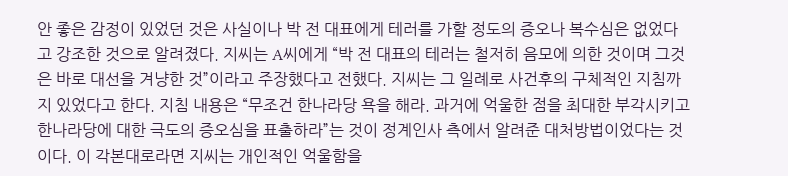안 좋은 감정이 있었던 것은 사실이나 박 전 대표에게 테러를 가할 정도의 증오나 복수심은 없었다고 강조한 것으로 알려졌다. 지씨는 A씨에게 “박 전 대표의 테러는 철저히 음모에 의한 것이며 그것은 바로 대선을 겨냥한 것”이라고 주장했다고 전했다. 지씨는 그 일례로 사건후의 구체적인 지침까지 있었다고 한다. 지침 내용은 “무조건 한나라당 욕을 해라. 과거에 억울한 점을 최대한 부각시키고 한나라당에 대한 극도의 증오심을 표출하라”는 것이 정계인사 측에서 알려준 대처방법이었다는 것이다. 이 각본대로라면 지씨는 개인적인 억울함을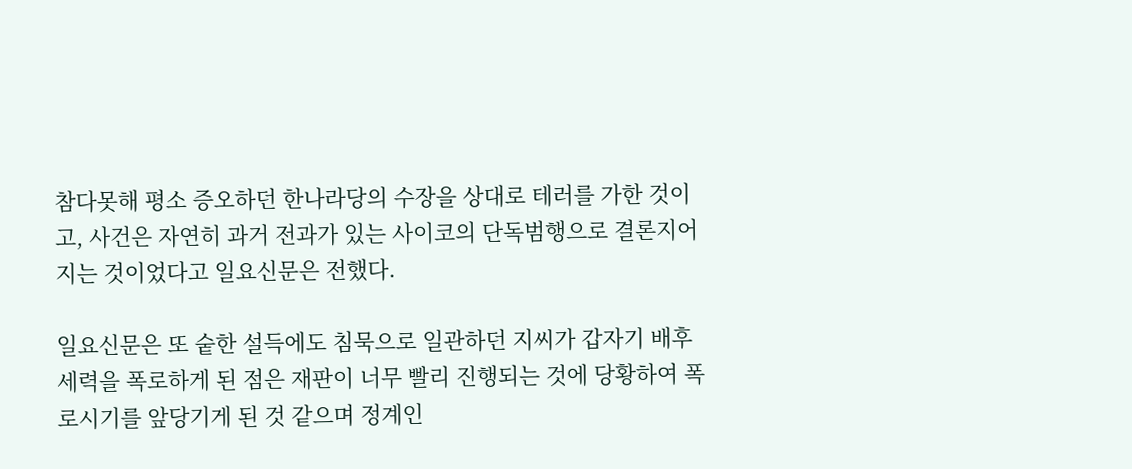참다못해 평소 증오하던 한나라당의 수장을 상대로 테러를 가한 것이고, 사건은 자연히 과거 전과가 있는 사이코의 단독범행으로 결론지어지는 것이었다고 일요신문은 전했다.

일요신문은 또 숱한 설득에도 침묵으로 일관하던 지씨가 갑자기 배후세력을 폭로하게 된 점은 재판이 너무 빨리 진행되는 것에 당황하여 폭로시기를 앞당기게 된 것 같으며 정계인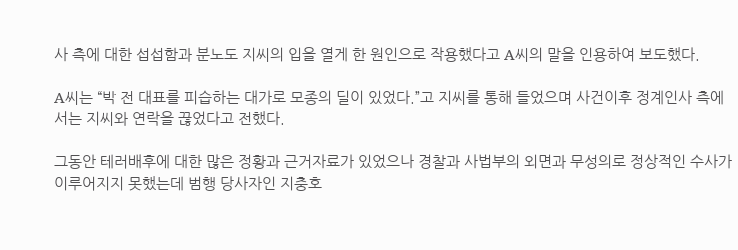사 측에 대한 섭섭함과 분노도 지씨의 입을 열게 한 원인으로 작용했다고 A씨의 말을 인용하여 보도했다.

A씨는 “박 전 대표를 피습하는 대가로 모종의 딜이 있었다.”고 지씨를 통해 들었으며 사건이후 정계인사 측에서는 지씨와 연락을 끊었다고 전했다.

그동안 테러배후에 대한 많은 정황과 근거자료가 있었으나 경찰과 사법부의 외면과 무성의로 정상적인 수사가 이루어지지 못했는데 범행 당사자인 지충호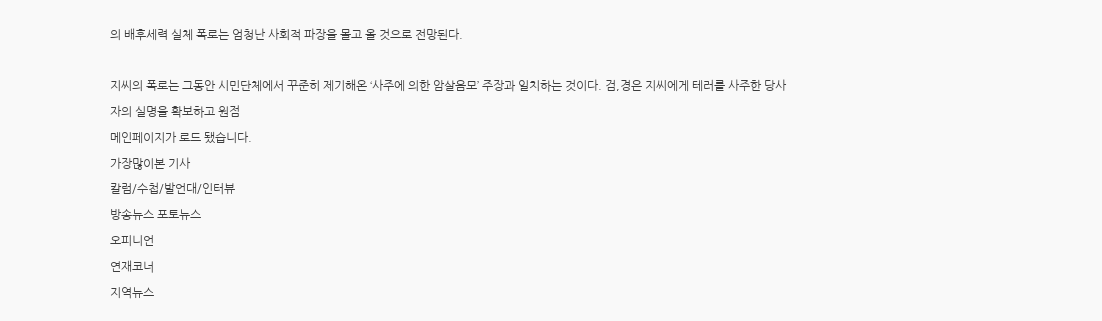의 배후세력 실체 폭로는 엄청난 사회적 파장을 몰고 올 것으로 전망된다.

지씨의 폭로는 그동안 시민단체에서 꾸준히 제기해온 ‘사주에 의한 암살음모’ 주장과 일치하는 것이다. 검,경은 지씨에게 테러를 사주한 당사자의 실명을 확보하고 원점
메인페이지가 로드 됐습니다.
가장많이본 기사
칼럼/수첩/발언대/인터뷰
방송뉴스 포토뉴스
오피니언
연재코너
지역뉴스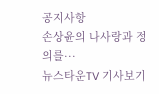공지사항
손상윤의 나사랑과 정의를···
뉴스타운TV 기사보기